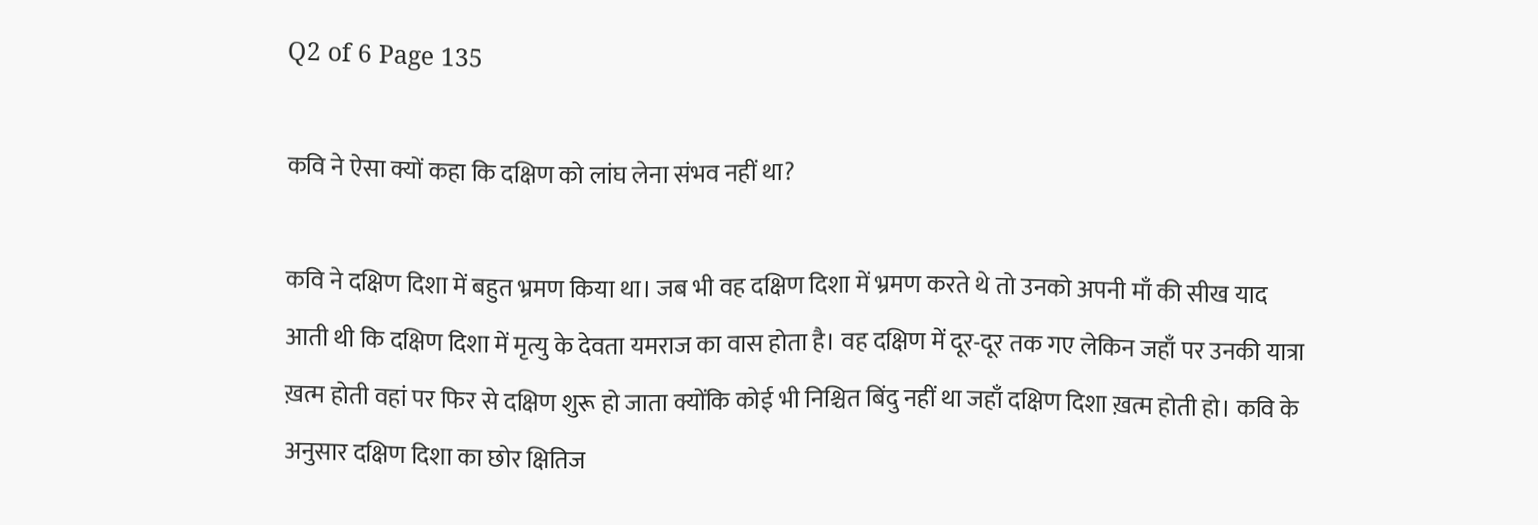Q2 of 6 Page 135

कवि ने ऐसा क्यों कहा कि दक्षिण को लांघ लेना संभव नहीं था?

कवि ने दक्षिण दिशा में बहुत भ्रमण किया था। जब भी वह दक्षिण दिशा में भ्रमण करते थे तो उनको अपनी माँ की सीख याद आती थी कि दक्षिण दिशा में मृत्यु के देवता यमराज का वास होता है। वह दक्षिण में दूर-दूर तक गए लेकिन जहाँ पर उनकी यात्रा ख़त्म होती वहां पर फिर से दक्षिण शुरू हो जाता क्योंकि कोई भी निश्चित बिंदु नहीं था जहाँ दक्षिण दिशा ख़त्म होती हो। कवि के अनुसार दक्षिण दिशा का छोर क्षितिज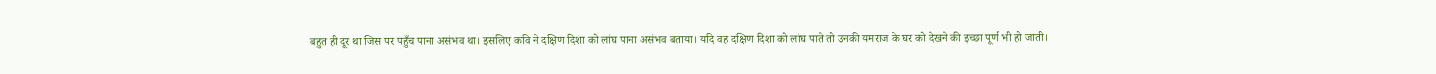बहुत ही दूर था जिस पर पहुँच पाना असंभव था। इसलिए कवि ने दक्षिण दिशा को लांघ पाना असंभव बताया। यदि वह दक्षिण दिशा को लांघ पाते तो उनकी यमराज के घर को देखने की इच्छा पूर्ण भी हो जाती।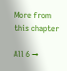More from this chapter

All 6 →